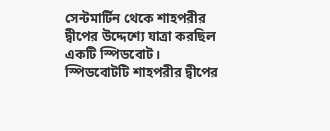সেন্টমার্টিন থেকে শাহপরীর দ্বীপের উদ্দেশ্যে যাত্রা করছিল একটি স্পিডবোট। স্পিডবোটটি শাহপরীর দ্বীপের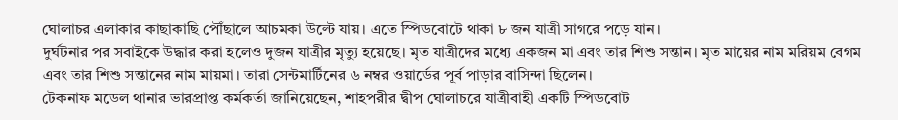ঘোলাচর এলাকার কাছাকাছি পৌঁছালে আচমকা উল্টে যায়। এতে স্পিডবোটে থাকা ৮ জন যাত্রী সাগরে পড়ে যান।
দুর্ঘটনার পর সবাইকে উদ্ধার করা হলেও দুজন যাত্রীর মৃত্যু হয়েছে। মৃত যাত্রীদের মধ্যে একজন মা এবং তার শিশু সন্তান। মৃত মায়ের নাম মরিয়ম বেগম এবং তার শিশু সন্তানের নাম মায়মা। তারা সেন্টমার্টিনের ৬ নম্বর ওয়ার্ডের পূর্ব পাড়ার বাসিন্দা ছিলেন।
টেকনাফ মডেল থানার ভারপ্রাপ্ত কর্মকর্তা জানিয়েছেন, শাহপরীর দ্বীপ ঘোলাচরে যাত্রীবাহী একটি স্পিডবোট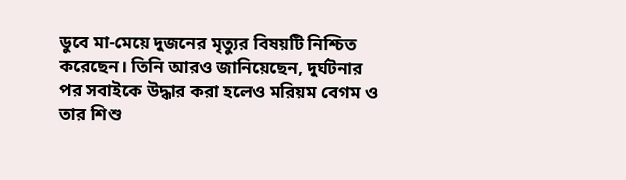ডুবে মা-মেয়ে দুজনের মৃত্যুর বিষয়টি নিশ্চিত করেছেন। তিনি আরও জানিয়েছেন, দুর্ঘটনার পর সবাইকে উদ্ধার করা হলেও মরিয়ম বেগম ও তার শিশু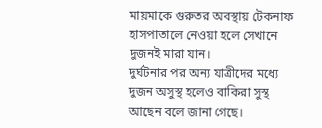মায়মাকে গুরুতর অবস্থায় টেকনাফ হাসপাতালে নেওয়া হলে সেখানে দুজনই মারা যান।
দুর্ঘটনার পর অন্য যাত্রীদের মধ্যে দুজন অসুস্থ হলেও বাকিরা সুস্থ আছেন বলে জানা গেছে।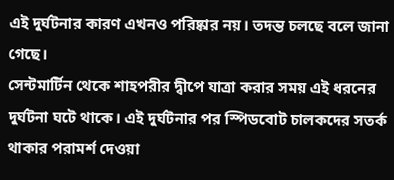এই দুর্ঘটনার কারণ এখনও পরিষ্কার নয়। তদন্ত চলছে বলে জানা গেছে।
সেন্টমার্টিন থেকে শাহপরীর দ্বীপে যাত্রা করার সময় এই ধরনের দুর্ঘটনা ঘটে থাকে। এই দুর্ঘটনার পর স্পিডবোট চালকদের সতর্ক থাকার পরামর্শ দেওয়া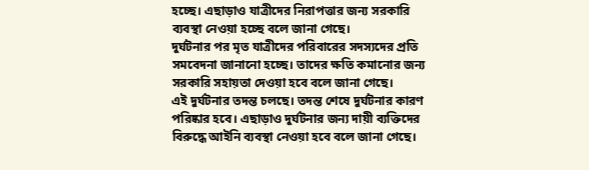হচ্ছে। এছাড়াও যাত্রীদের নিরাপত্তার জন্য সরকারি ব্যবস্থা নেওয়া হচ্ছে বলে জানা গেছে।
দুর্ঘটনার পর মৃত যাত্রীদের পরিবারের সদস্যদের প্রতি সমবেদনা জানানো হচ্ছে। তাদের ক্ষতি কমানোর জন্য সরকারি সহায়তা দেওয়া হবে বলে জানা গেছে।
এই দুর্ঘটনার তদন্ত চলছে। তদন্ত শেষে দুর্ঘটনার কারণ পরিষ্কার হবে। এছাড়াও দুর্ঘটনার জন্য দায়ী ব্যক্তিদের বিরুদ্ধে আইনি ব্যবস্থা নেওয়া হবে বলে জানা গেছে।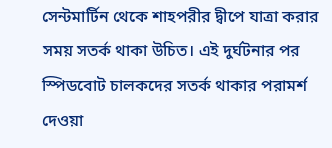সেন্টমার্টিন থেকে শাহপরীর দ্বীপে যাত্রা করার সময় সতর্ক থাকা উচিত। এই দুর্ঘটনার পর স্পিডবোট চালকদের সতর্ক থাকার পরামর্শ দেওয়া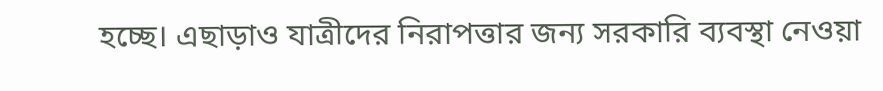হচ্ছে। এছাড়াও যাত্রীদের নিরাপত্তার জন্য সরকারি ব্যবস্থা নেওয়া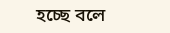হচ্ছে বলে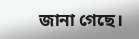জানা গেছে।